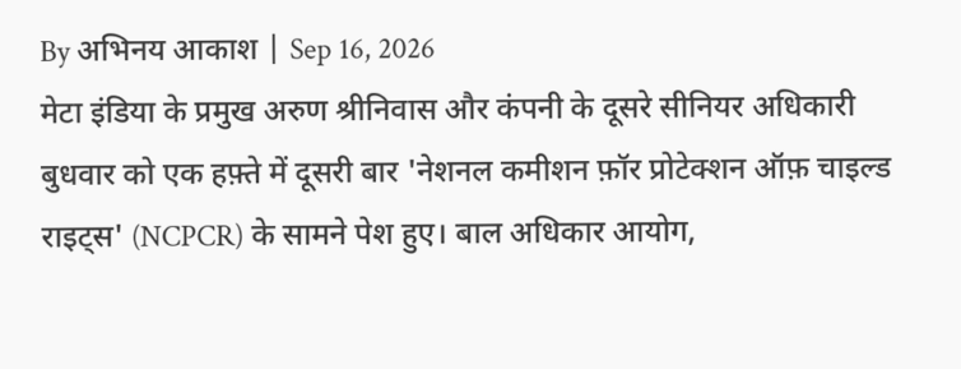By अभिनय आकाश | Sep 16, 2026
मेटा इंडिया के प्रमुख अरुण श्रीनिवास और कंपनी के दूसरे सीनियर अधिकारी बुधवार को एक हफ़्ते में दूसरी बार 'नेशनल कमीशन फ़ॉर प्रोटेक्शन ऑफ़ चाइल्ड राइट्स' (NCPCR) के सामने पेश हुए। बाल अधिकार आयोग,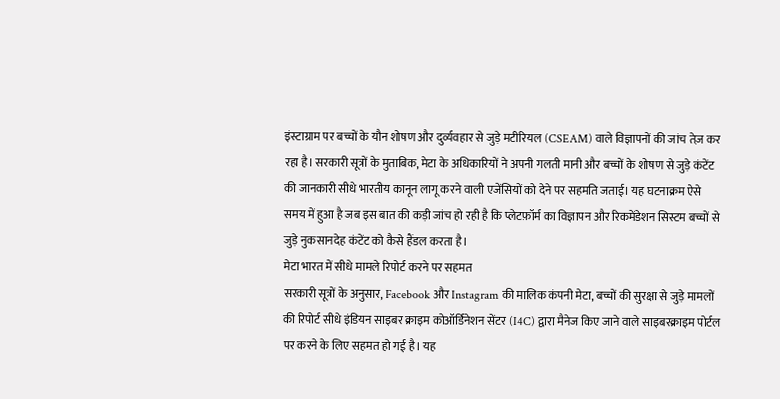इंस्टाग्राम पर बच्चों के यौन शोषण और दुर्व्यवहार से जुड़े मटीरियल (CSEAM) वाले विज्ञापनों की जांच तेज़ कर रहा है। सरकारी सूत्रों के मुताबिक, मेटा के अधिकारियों ने अपनी गलती मानी और बच्चों के शोषण से जुड़े कंटेंट की जानकारी सीधे भारतीय कानून लागू करने वाली एजेंसियों को देने पर सहमति जताई। यह घटनाक्रम ऐसे समय में हुआ है जब इस बात की कड़ी जांच हो रही है कि प्लेटफ़ॉर्म का विज्ञापन और रिकमेंडेशन सिस्टम बच्चों से जुड़े नुकसानदेह कंटेंट को कैसे हैंडल करता है।
मेटा भारत में सीधे मामले रिपोर्ट करने पर सहमत
सरकारी सूत्रों के अनुसार, Facebook और Instagram की मालिक कंपनी मेटा, बच्चों की सुरक्षा से जुड़े मामलों की रिपोर्ट सीधे इंडियन साइबर क्राइम कोऑर्डिनेशन सेंटर (I4C) द्वारा मैनेज किए जाने वाले साइबरक्राइम पोर्टल पर करने के लिए सहमत हो गई है। यह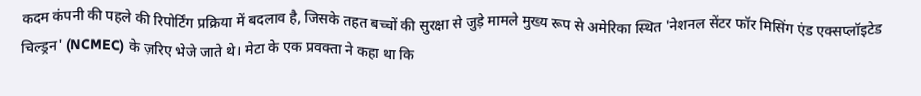कदम कंपनी की पहले की रिपोर्टिंग प्रक्रिया में बदलाव है, जिसके तहत बच्चों की सुरक्षा से जुड़े मामले मुख्य रूप से अमेरिका स्थित 'नेशनल सेंटर फॉर मिसिंग एंड एक्सप्लॉइटेड चिल्ड्रन' (NCMEC) के ज़रिए भेजे जाते थे। मेटा के एक प्रवक्ता ने कहा था कि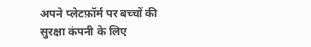अपने प्लेटफ़ॉर्म पर बच्चों की सुरक्षा कंपनी के लिए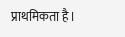प्राथमिकता है।